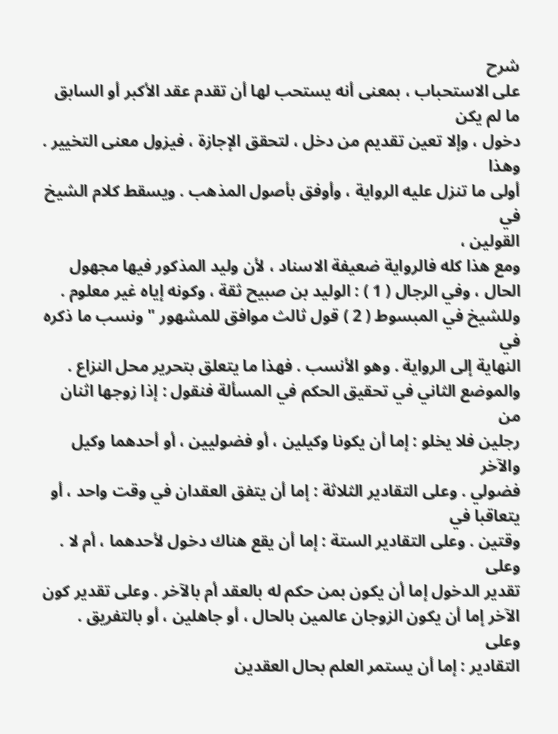شرح
على الاستحباب ، بمعنى أنه يستحب لها أن تقدم عقد الأكبر أو السابق ما لم يكن
دخول ، وإلا تعين تقديم من دخل ، لتحقق الإجازة ، فيزول معنى التخيير . وهذا
أولى ما تنزل عليه الرواية ، وأوفق بأصول المذهب . ويسقط كلام الشيخ في
القولين ،
ومع هذا كله فالرواية ضعيفة الاسناد ، لأن وليد المذكور فيها مجهول
الحال ، وفي الرجال ( 1 ) : الوليد بن صبيح ثقة ، وكونه إياه غير معلوم .
وللشيخ في المبسوط ( 2 ) قول ثالث موافق للمشهور " ونسب ما ذكره في
النهاية إلى الرواية . وهو الأنسب . فهذا ما يتعلق بتحرير محل النزاع .
والموضع الثاني في تحقيق الحكم في المسألة فنقول : إذا زوجها اثنان من
رجلين فلا يخلو : إما أن يكونا وكيلين ، أو فضوليين ، أو أحدهما وكيل والآخر
فضولي . وعلى التقادير الثلاثة : إما أن يتفق العقدان في وقت واحد ، أو يتعاقبا في
وقتين . وعلى التقادير الستة : إما أن يقع هناك دخول لأحدهما ، أم لا . وعلى
تقدير الدخول إما أن يكون بمن حكم له بالعقد أم بالآخر . وعلى تقدير كون
الآخر إما أن يكون الزوجان عالمين بالحال ، أو جاهلين ، أو بالتفريق . وعلى
التقادير : إما أن يستمر العلم بحال العقدين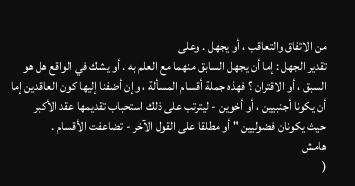من الاتفاق والتعاقب ، أو يجهل . وعلى
تقدير الجهل : إما أن يجهل السابق منهما مع العلم به . أو يشك في الواقع هل هو
السبق ، أو الاقتران ؟ فهذه جملة أقسام المسألة ، وإن أضفنا إليها كون العاقدين إما
أن يكونا أجنبيين ، أو أخوين - ليترتب على ذلك استحباب تقديمها عقد الأكبر
حيث يكونان فضوليين " أو مطلقا على القول الآخر - تضاعفت الأقسام .
هامش
(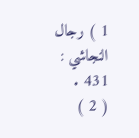1 ) رجال النجاشي : 431 .
( 2 )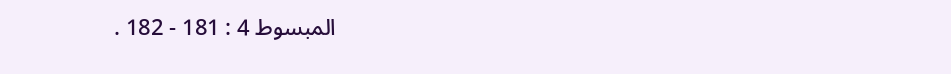المبسوط 4 : 181 - 182 .